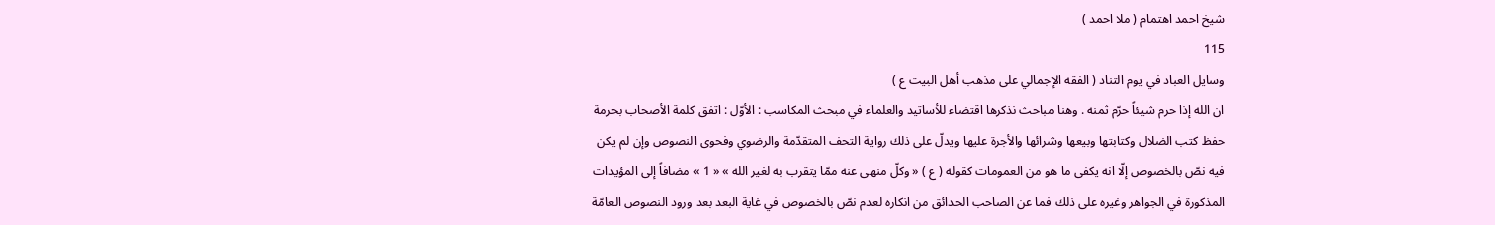شيخ احمد اهتمام ( ملا احمد )
115
وسايل العباد في يوم التناد ( الفقه الإجمالي على مذهب أهل البيت ع )
ان الله إذا حرم شيئاً حرّم ثمنه . وهنا مباحث نذكرها اقتضاء للأساتيد والعلماء في مبحث المكاسب : الأوّل : اتفق كلمة الأصحاب بحرمة حفظ كتب الضلال وكتابتها وبيعها وشرائها والأجرة عليها ويدلّ على ذلك رواية التحف المتقدّمة والرضوي وفحوى النصوص وإن لم يكن فيه نصّ بالخصوص إلّا انه يكفى ما هو من العمومات كقوله ( ع ) « وكلّ منهى عنه ممّا يتقرب به لغير الله » « 1 » مضافاً إلى المؤيدات المذكورة في الجواهر وغيره على ذلك فما عن الصاحب الحدائق من انكاره لعدم نصّ بالخصوص في غاية البعد بعد ورود النصوص العامّة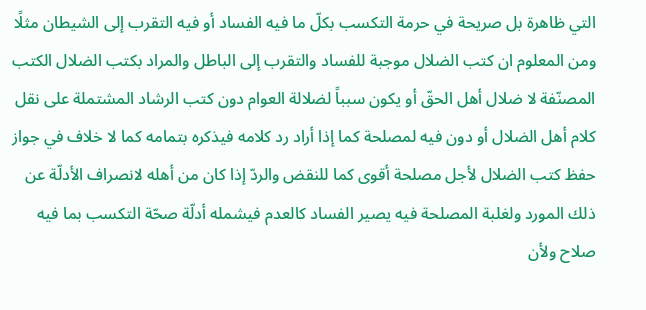التي ظاهرة بل صريحة في حرمة التكسب بكلّ ما فيه الفساد أو فيه التقرب إلى الشيطان مثلًا ومن المعلوم ان كتب الضلال موجبة للفساد والتقرب إلى الباطل والمراد بكتب الضلال الكتب المصنّفة لا ضلال أهل الحقّ أو يكون سبباً لضلالة العوام دون كتب الرشاد المشتملة على نقل كلام أهل الضلال أو دون فيه لمصلحة كما إذا أراد رد كلامه فيذكره بتمامه كما لا خلاف في جواز حفظ كتب الضلال لأجل مصلحة أقوى كما للنقض والردّ إذا كان من أهله لانصراف الأدلّة عن ذلك المورد ولغلبة المصلحة فيه يصير الفساد كالعدم فيشمله أدلّة صحّة التكسب بما فيه صلاح ولأن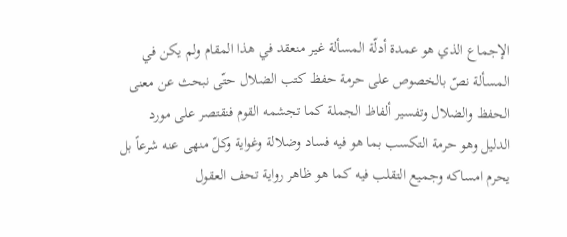الإجماع الذي هو عمدة أدلّة المسألة غير منعقد في هذا المقام ولم يكن في المسألة نصّ بالخصوص على حرمة حفظ كتب الضلال حتّى نبحث عن معنى الحفظ والضلال وتفسير ألفاظ الجملة كما تجشمه القوم فنقتصر على مورد الدليل وهو حرمة التكسب بما هو فيه فساد وضلالة وغواية وكلّ منهى عنه شرعاً بل يحرم امساكه وجميع التقلب فيه كما هو ظاهر رواية تحف العقول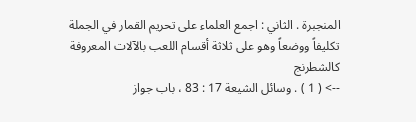المنجبرة . الثاني : اجمع العلماء على تحريم القمار في الجملة تكليفاً ووضعاً وهو على ثلاثة أقسام اللعب بالآلات المعروفة كالشطرنج
--> ( 1 ) . وسائل الشيعة 17 : 83 ، باب جواز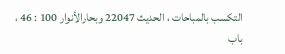التكسب بالمباحات ، الحديث 22047 وبحارالأنوار 100 : 46 ، باب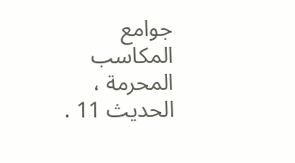جوامع المكاسب المحرمة ، الحديث 11 .